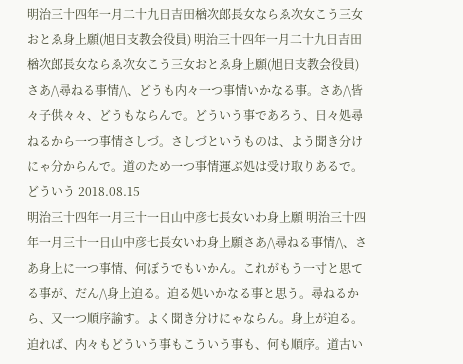明治三十四年一月二十九日吉田楢次郎長女ならゑ次女こう三女おとゑ身上願(旭日支教会役員) 明治三十四年一月二十九日吉田楢次郎長女ならゑ次女こう三女おとゑ身上願(旭日支教会役員)さあ/\尋ねる事情/\、どうも内々一つ事情いかなる事。さあ/\皆々子供々々、どうもならんで。どういう事であろう、日々処尋ねるから一つ事情さしづ。さしづというものは、よう聞き分けにゃ分からんで。道のため一つ事情運ぶ処は受け取りあるで。どういう 2018.08.15
明治三十四年一月三十一日山中彦七長女いわ身上願 明治三十四年一月三十一日山中彦七長女いわ身上願さあ/\尋ねる事情/\、さあ身上に一つ事情、何ぼうでもいかん。これがもう一寸と思てる事が、だん/\身上迫る。迫る処いかなる事と思う。尋ねるから、又一つ順序諭す。よく聞き分けにゃならん。身上が迫る。迫れば、内々もどういう事もこういう事も、何も順序。道古い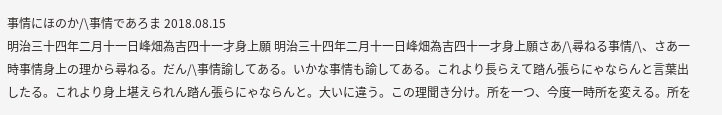事情にほのか/\事情であろま 2018.08.15
明治三十四年二月十一日峰畑為吉四十一才身上願 明治三十四年二月十一日峰畑為吉四十一才身上願さあ/\尋ねる事情/\、さあ一時事情身上の理から尋ねる。だん/\事情諭してある。いかな事情も諭してある。これより長らえて踏ん張らにゃならんと言葉出したる。これより身上堪えられん踏ん張らにゃならんと。大いに違う。この理聞き分け。所を一つ、今度一時所を変える。所を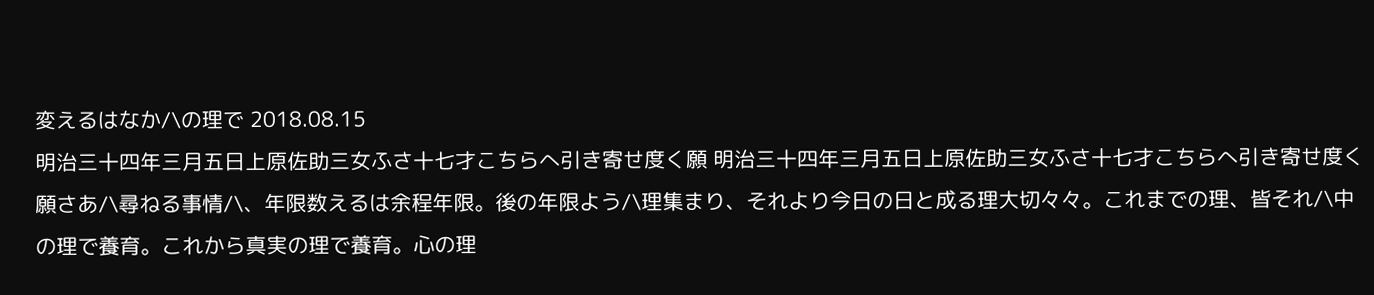変えるはなか/\の理で 2018.08.15
明治三十四年三月五日上原佐助三女ふさ十七才こちらへ引き寄せ度く願 明治三十四年三月五日上原佐助三女ふさ十七才こちらへ引き寄せ度く願さあ/\尋ねる事情/\、年限数えるは余程年限。後の年限よう/\理集まり、それより今日の日と成る理大切々々。これまでの理、皆それ/\中の理で養育。これから真実の理で養育。心の理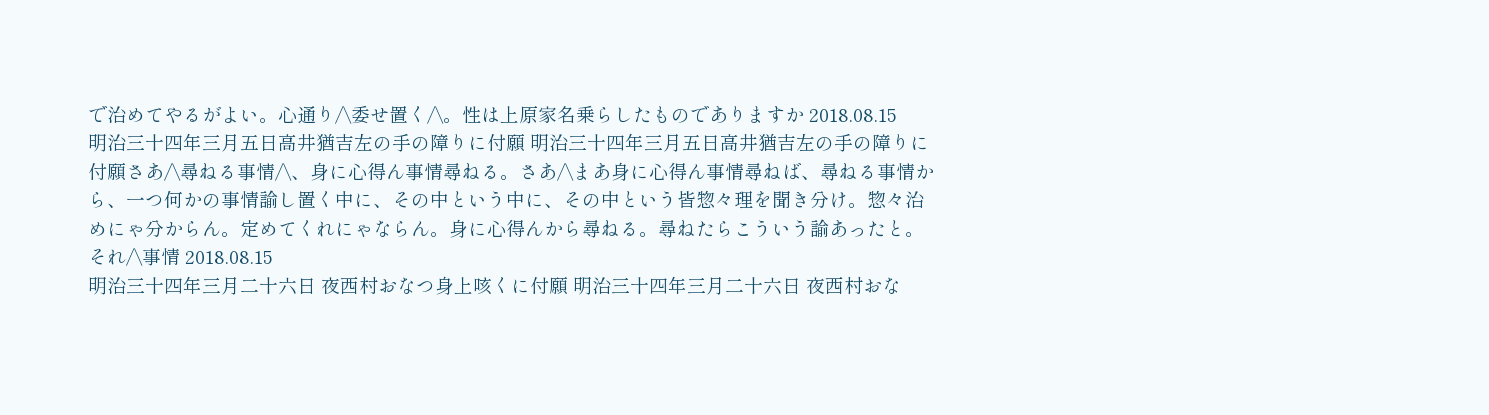で治めてやるがよい。心通り/\委せ置く/\。性は上原家名乗らしたものでありますか 2018.08.15
明治三十四年三月五日高井猶吉左の手の障りに付願 明治三十四年三月五日高井猶吉左の手の障りに付願さあ/\尋ねる事情/\、身に心得ん事情尋ねる。さあ/\まあ身に心得ん事情尋ねば、尋ねる事情から、一つ何かの事情諭し置く中に、その中という中に、その中という皆惣々理を聞き分け。惣々治めにゃ分からん。定めてくれにゃならん。身に心得んから尋ねる。尋ねたらこういう諭あったと。それ/\事情 2018.08.15
明治三十四年三月二十六日 夜西村おなつ身上咳くに付願 明治三十四年三月二十六日 夜西村おな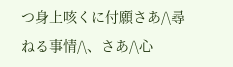つ身上咳くに付願さあ/\尋ねる事情/\、さあ/\心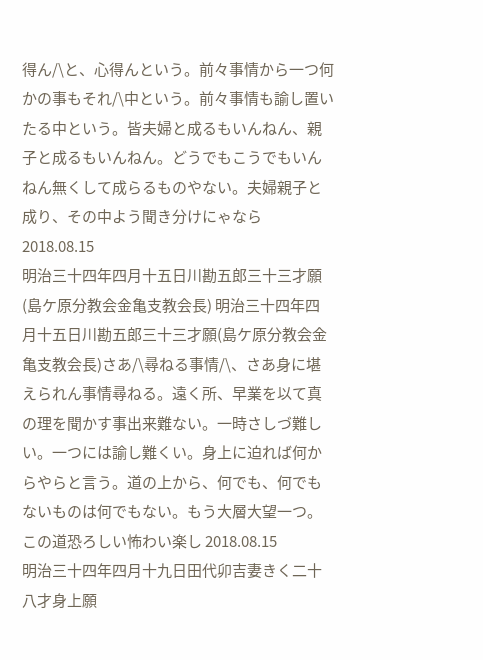得ん/\と、心得んという。前々事情から一つ何かの事もそれ/\中という。前々事情も諭し置いたる中という。皆夫婦と成るもいんねん、親子と成るもいんねん。どうでもこうでもいんねん無くして成らるものやない。夫婦親子と成り、その中よう聞き分けにゃなら 2018.08.15
明治三十四年四月十五日川勘五郎三十三才願(島ケ原分教会金亀支教会長) 明治三十四年四月十五日川勘五郎三十三才願(島ケ原分教会金亀支教会長)さあ/\尋ねる事情/\、さあ身に堪えられん事情尋ねる。遠く所、早業を以て真の理を聞かす事出来難ない。一時さしづ難しい。一つには諭し難くい。身上に迫れば何からやらと言う。道の上から、何でも、何でもないものは何でもない。もう大層大望一つ。この道恐ろしい怖わい楽し 2018.08.15
明治三十四年四月十九日田代卯吉妻きく二十八才身上願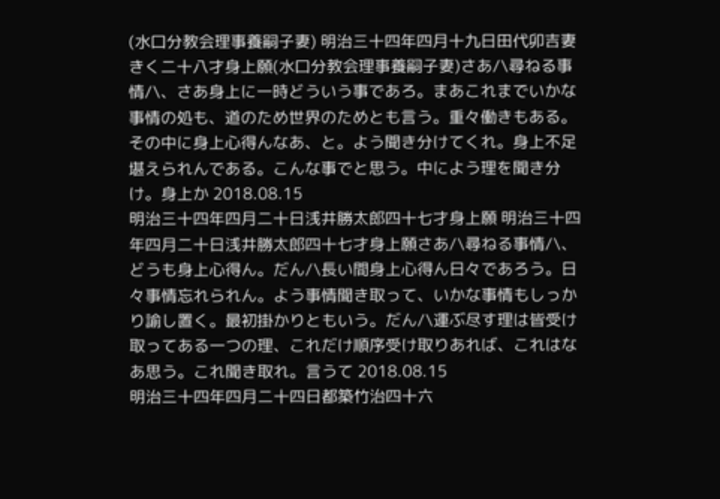(水口分教会理事養嗣子妻) 明治三十四年四月十九日田代卯吉妻きく二十八才身上願(水口分教会理事養嗣子妻)さあ/\尋ねる事情/\、さあ身上に一時どういう事であろ。まあこれまでいかな事情の処も、道のため世界のためとも言う。重々働きもある。その中に身上心得んなあ、と。よう聞き分けてくれ。身上不足堪えられんである。こんな事でと思う。中によう理を聞き分け。身上か 2018.08.15
明治三十四年四月二十日浅井勝太郎四十七才身上願 明治三十四年四月二十日浅井勝太郎四十七才身上願さあ/\尋ねる事情/\、どうも身上心得ん。だん/\長い間身上心得ん日々であろう。日々事情忘れられん。よう事情聞き取って、いかな事情もしっかり諭し置く。最初掛かりともいう。だん/\運ぶ尽す理は皆受け取ってある一つの理、これだけ順序受け取りあれば、これはなあ思う。これ聞き取れ。言うて 2018.08.15
明治三十四年四月二十四日都築竹治四十六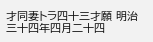才同妻トラ四十三才願 明治三十四年四月二十四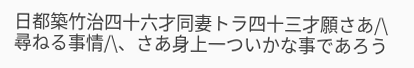日都築竹治四十六才同妻トラ四十三才願さあ/\尋ねる事情/\、さあ身上一ついかな事であろう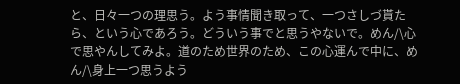と、日々一つの理思う。よう事情聞き取って、一つさしづ貰たら、という心であろう。どういう事でと思うやないで。めん/\心で思やんしてみよ。道のため世界のため、この心運んで中に、めん/\身上一つ思うよう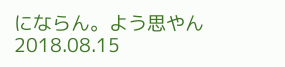にならん。よう思やん 2018.08.15